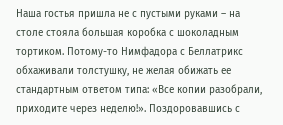Наша гостья пришла не с пустыми руками – на столе стояла большая коробка с шоколадным тортиком. Потому-то Нимфадора с Беллатрикс обхаживали толстушку, не желая обижать ее стандартным ответом типа: «Все копии разобрали, приходите через неделю!». Поздоровавшись с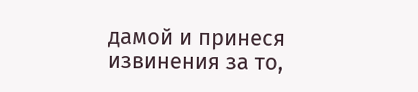дамой и принеся извинения за то,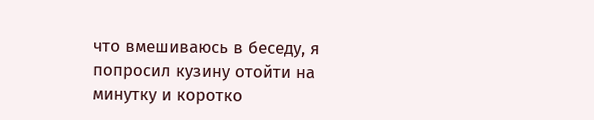что вмешиваюсь в беседу, я попросил кузину отойти на минутку и коротко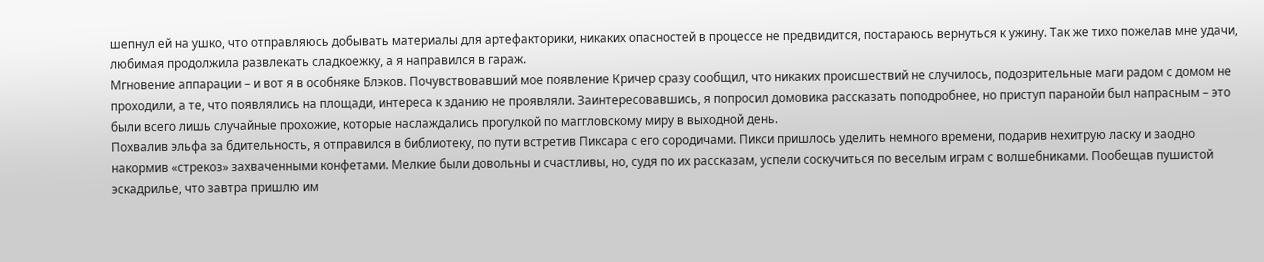шепнул ей на ушко, что отправляюсь добывать материалы для артефакторики, никаких опасностей в процессе не предвидится, постараюсь вернуться к ужину. Так же тихо пожелав мне удачи, любимая продолжила развлекать сладкоежку, а я направился в гараж.
Мгновение аппарации – и вот я в особняке Блэков. Почувствовавший мое появление Кричер сразу сообщил, что никаких происшествий не случилось, подозрительные маги радом с домом не проходили, а те, что появлялись на площади, интереса к зданию не проявляли. Заинтересовавшись, я попросил домовика рассказать поподробнее, но приступ паранойи был напрасным – это были всего лишь случайные прохожие, которые наслаждались прогулкой по маггловскому миру в выходной день.
Похвалив эльфа за бдительность, я отправился в библиотеку, по пути встретив Пиксара с его сородичами. Пикси пришлось уделить немного времени, подарив нехитрую ласку и заодно накормив «стрекоз» захваченными конфетами. Мелкие были довольны и счастливы, но, судя по их рассказам, успели соскучиться по веселым играм с волшебниками. Пообещав пушистой эскадрилье, что завтра пришлю им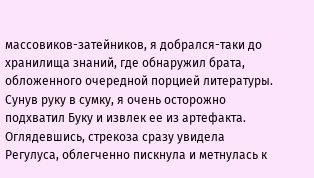массовиков-затейников, я добрался-таки до хранилища знаний, где обнаружил брата, обложенного очередной порцией литературы.
Сунув руку в сумку, я очень осторожно подхватил Буку и извлек ее из артефакта. Оглядевшись, стрекоза сразу увидела Регулуса, облегченно пискнула и метнулась к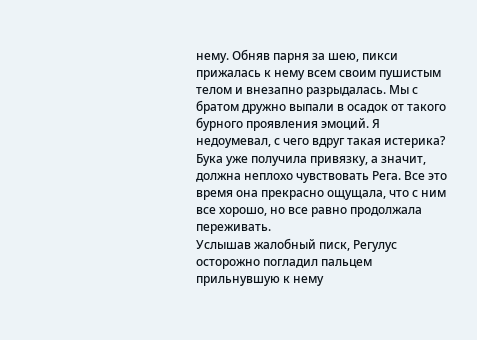нему. Обняв парня за шею, пикси прижалась к нему всем своим пушистым телом и внезапно разрыдалась. Мы с братом дружно выпали в осадок от такого бурного проявления эмоций. Я недоумевал, с чего вдруг такая истерика? Бука уже получила привязку, а значит, должна неплохо чувствовать Рега. Все это время она прекрасно ощущала, что с ним все хорошо, но все равно продолжала переживать.
Услышав жалобный писк, Регулус осторожно погладил пальцем прильнувшую к нему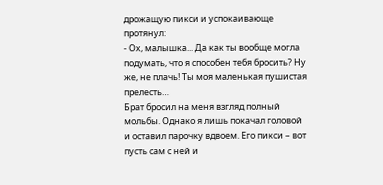дрожащую пикси и успокаивающе протянул:
- Ох, малышка... Да как ты вообще могла подумать, что я способен тебя бросить? Ну же, не плачь! Ты моя маленькая пушистая прелесть…
Брат бросил на меня взгляд полный мольбы. Однако я лишь покачал головой и оставил парочку вдвоем. Его пикси – вот пусть сам с ней и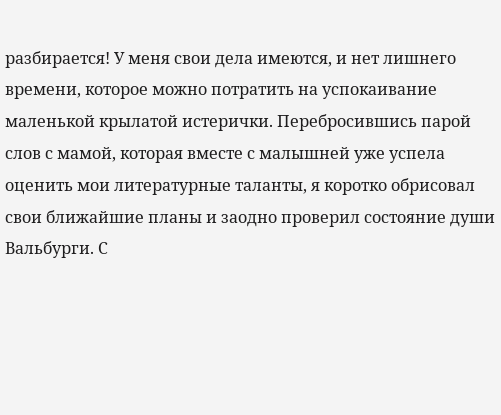разбирается! У меня свои дела имеются, и нет лишнего времени, которое можно потратить на успокаивание маленькой крылатой истерички. Перебросившись парой слов с мамой, которая вместе с малышней уже успела оценить мои литературные таланты, я коротко обрисовал свои ближайшие планы и заодно проверил состояние души Вальбурги. С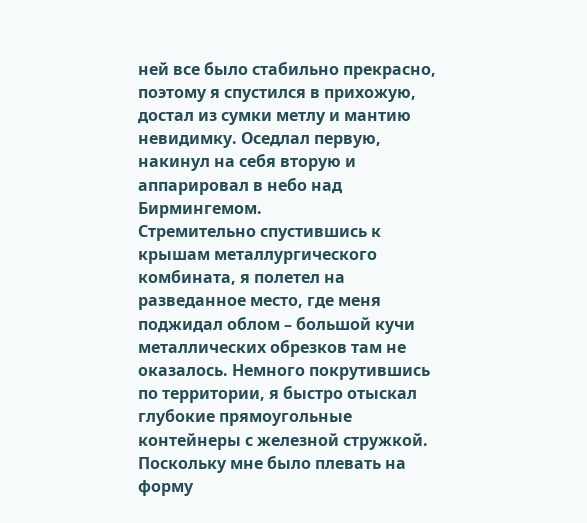ней все было стабильно прекрасно, поэтому я спустился в прихожую, достал из сумки метлу и мантию невидимку. Оседлал первую, накинул на себя вторую и аппарировал в небо над Бирмингемом.
Стремительно спустившись к крышам металлургического комбината, я полетел на разведанное место, где меня поджидал облом – большой кучи металлических обрезков там не оказалось. Немного покрутившись по территории, я быстро отыскал глубокие прямоугольные контейнеры с железной стружкой. Поскольку мне было плевать на форму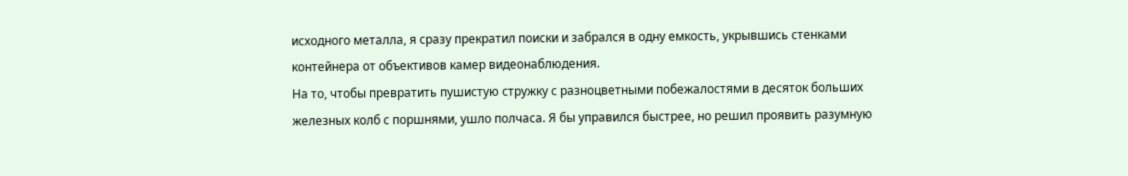исходного металла, я сразу прекратил поиски и забрался в одну емкость, укрывшись стенками контейнера от объективов камер видеонаблюдения.
На то, чтобы превратить пушистую стружку с разноцветными побежалостями в десяток больших железных колб с поршнями, ушло полчаса. Я бы управился быстрее, но решил проявить разумную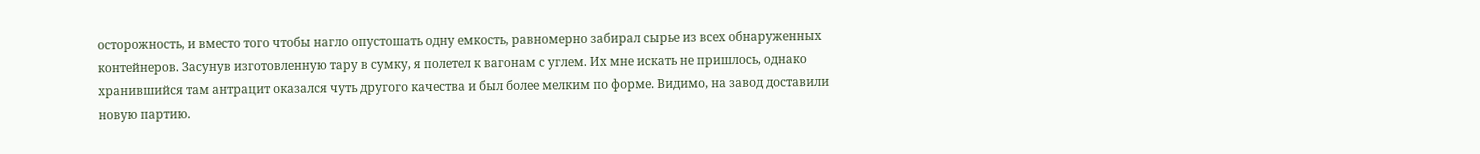осторожность, и вместо того чтобы нагло опустошать одну емкость, равномерно забирал сырье из всех обнаруженных контейнеров. Засунув изготовленную тару в сумку, я полетел к вагонам с углем. Их мне искать не пришлось, однако хранившийся там антрацит оказался чуть другого качества и был более мелким по форме. Видимо, на завод доставили новую партию.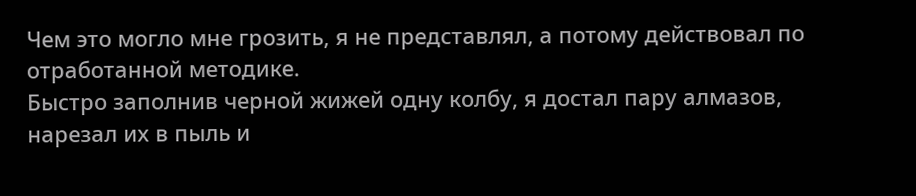Чем это могло мне грозить, я не представлял, а потому действовал по отработанной методике.
Быстро заполнив черной жижей одну колбу, я достал пару алмазов, нарезал их в пыль и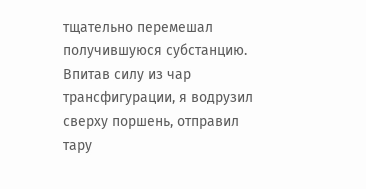тщательно перемешал получившуюся субстанцию. Впитав силу из чар трансфигурации, я водрузил сверху поршень, отправил тару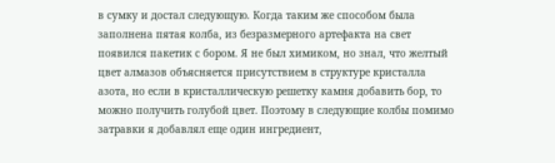в сумку и достал следующую. Когда таким же способом была заполнена пятая колба, из безразмерного артефакта на свет появился пакетик с бором. Я не был химиком, но знал, что желтый цвет алмазов объясняется присутствием в структуре кристалла азота, но если в кристаллическую решетку камня добавить бор, то можно получить голубой цвет. Поэтому в следующие колбы помимо затравки я добавлял еще один ингредиент,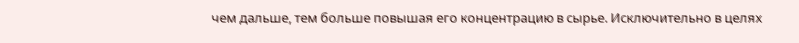чем дальше, тем больше повышая его концентрацию в сырье. Исключительно в целях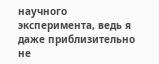научного эксперимента, ведь я даже приблизительно не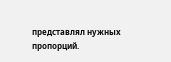представлял нужных пропорций.